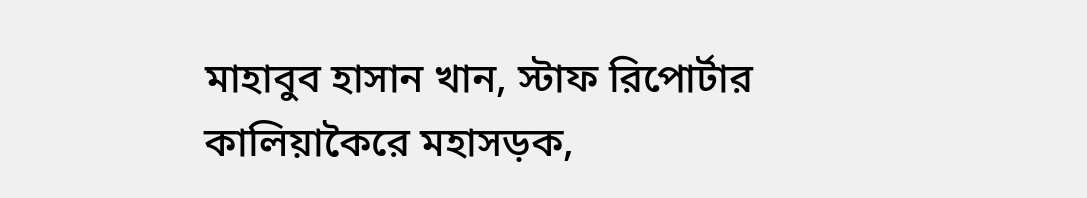মাহাবুব হাসান খান, স্টাফ রিপোর্টার
কালিয়াকৈরে মহাসড়ক,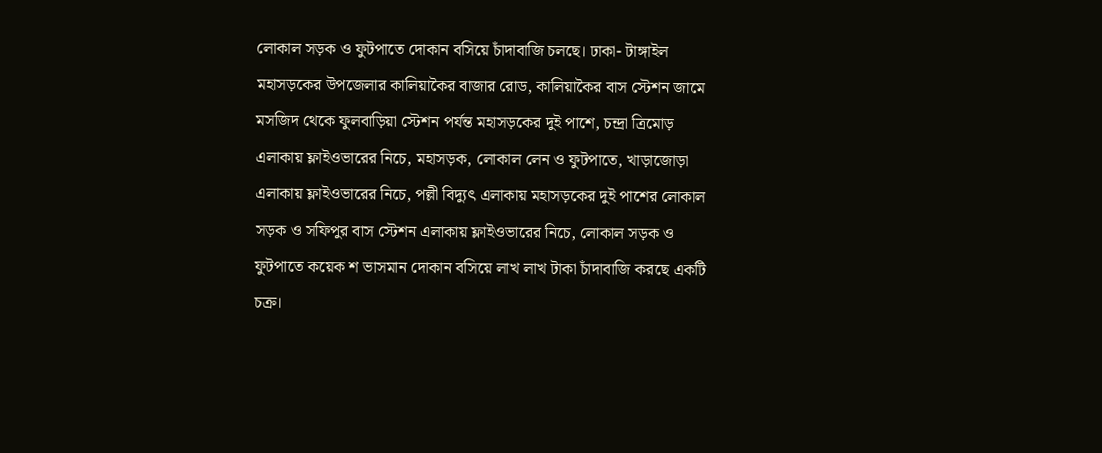লোকাল সড়ক ও ফুটপাতে দোকান বসিয়ে চাঁদাবাজি চলছে। ঢাকা- টাঙ্গাইল মহাসড়কের উপজেলার কালিয়াকৈর বাজার রোড, কালিয়াকৈর বাস স্টেশন জামে মসজিদ থেকে ফুলবাড়িয়া স্টেশন পর্যন্ত মহাসড়কের দুই পাশে, চন্দ্রা ত্রিমোড় এলাকায় ফ্লাইওভারের নিচে, মহাসড়ক, লোকাল লেন ও ফুটপাতে, খাড়াজোড়া এলাকায় ফ্লাইওভারের নিচে, পল্লী বিদ্যুৎ এলাকায় মহাসড়কের দুই পাশের লোকাল সড়ক ও সফিপুর বাস স্টেশন এলাকায় ফ্লাইওভারের নিচে, লোকাল সড়ক ও ফুটপাতে কয়েক শ ভাসমান দোকান বসিয়ে লাখ লাখ টাকা চাঁদাবাজি করছে একটি চক্র।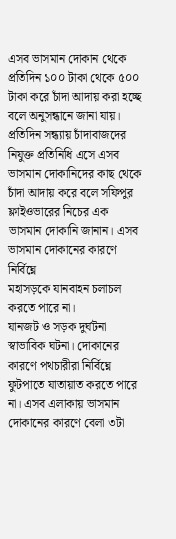এসব ভাসমান দোকান থেকে প্রতিদিন ১০০ টাকা থেকে ৫০০ টাকা করে চাঁদা আদায় করা হচ্ছে বলে অনুসন্ধানে জানা যায়। প্রতিদিন সন্ধ্যায় চাঁদাবাজদের নিযুক্ত প্রতিনিধি এসে এসব ভাসমান দোকানিদের কাছ থেকে চাঁদা আদায় করে বলে সফিপুর ফ্লাইওভারের নিচের এক ভাসমান দোকানি জানান। এসব ভাসমান দোকানের কারণে নির্বিঘ্নে
মহাসড়কে যানবাহন চলাচল করতে পারে না।
যানজট ও সড়ক দুর্ঘটনা স্বাভাবিক ঘটনা। দোকানের কারণে পথচারীরা নির্বিঘ্নে ফুটপাতে যাতায়াত করতে পারে না। এসব এলাকায় ভাসমান দোকানের কারণে বেলা ৩টা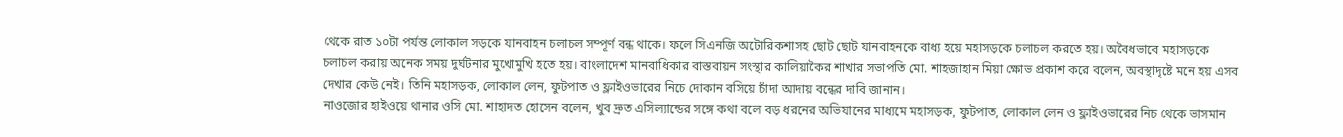থেকে রাত ১০টা পর্যন্ত লোকাল সড়কে যানবাহন চলাচল সম্পূর্ণ বন্ধ থাকে। ফলে সিএনজি অটোরিকশাসহ ছোট ছোট যানবাহনকে বাধ্য হয়ে মহাসড়কে চলাচল করতে হয়। অবৈধভাবে মহাসড়কে চলাচল করায় অনেক সময় দুর্ঘটনার মুখোমুখি হতে হয়। বাংলাদেশ মানবাধিকার বাস্তবায়ন সংস্থার কালিয়াকৈর শাখার সভাপতি মো. শাহজাহান মিয়া ক্ষোভ প্রকাশ করে বলেন, অবস্থাদৃষ্টে মনে হয় এসব দেখার কেউ নেই। তিনি মহাসড়ক, লোকাল লেন, ফুটপাত ও ফ্লাইওভারের নিচে দোকান বসিয়ে চাঁদা আদায় বন্ধের দাবি জানান।
নাওজোর হাইওয়ে থানার ওসি মো. শাহাদত হোসেন বলেন, খুব দ্রুত এসিল্যান্ডের সঙ্গে কথা বলে বড় ধরনের অভিযানের মাধ্যমে মহাসড়ক, ফুটপাত, লোকাল লেন ও ফ্লাইওভারের নিচ থেকে ভাসমান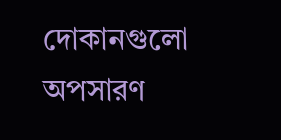দোকানগুলো অপসারণ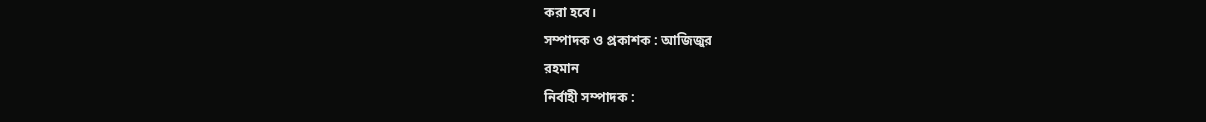করা হবে।
সম্পাদক ও প্রকাশক : আজিজুর
রহমান
নির্বাহী সম্পাদক :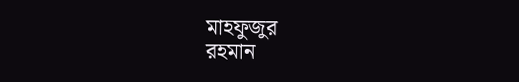মাহফুজুর
রহমান